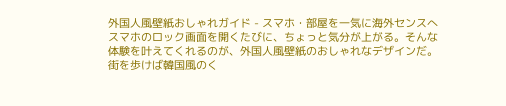外国人風壁紙おしゃれガイド - スマホ・部屋を一気に海外センスへ
スマホのロック画面を開くたびに、ちょっと気分が上がる。そんな体験を叶えてくれるのが、外国人風壁紙のおしゃれなデザインだ。街を歩けば韓国風のく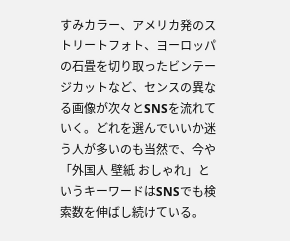すみカラー、アメリカ発のストリートフォト、ヨーロッパの石畳を切り取ったビンテージカットなど、センスの異なる画像が次々とSNSを流れていく。どれを選んでいいか迷う人が多いのも当然で、今や「外国人 壁紙 おしゃれ」というキーワードはSNSでも検索数を伸ばし続けている。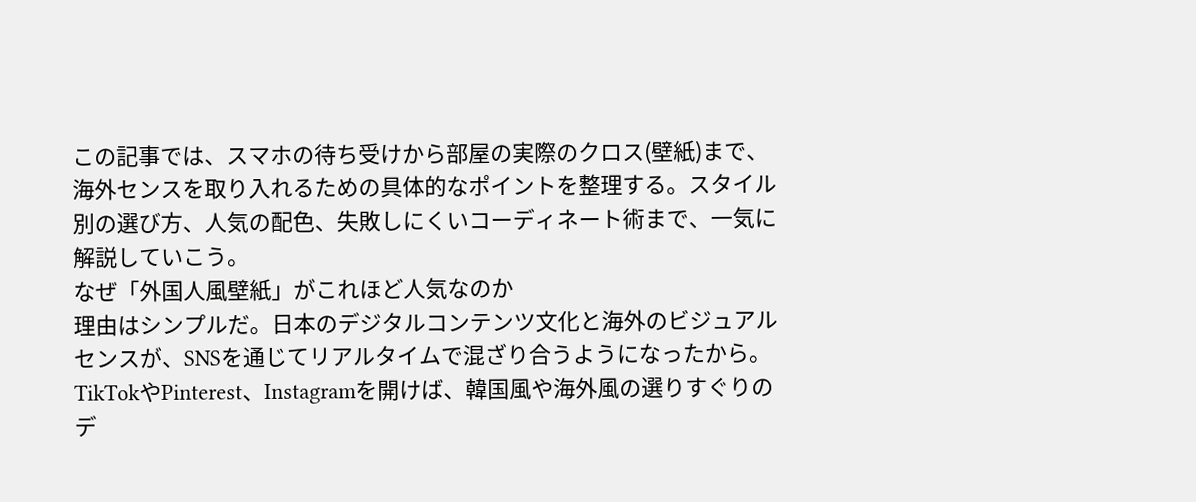この記事では、スマホの待ち受けから部屋の実際のクロス(壁紙)まで、海外センスを取り入れるための具体的なポイントを整理する。スタイル別の選び方、人気の配色、失敗しにくいコーディネート術まで、一気に解説していこう。
なぜ「外国人風壁紙」がこれほど人気なのか
理由はシンプルだ。日本のデジタルコンテンツ文化と海外のビジュアルセンスが、SNSを通じてリアルタイムで混ざり合うようになったから。TikTokやPinterest、Instagramを開けば、韓国風や海外風の選りすぐりのデ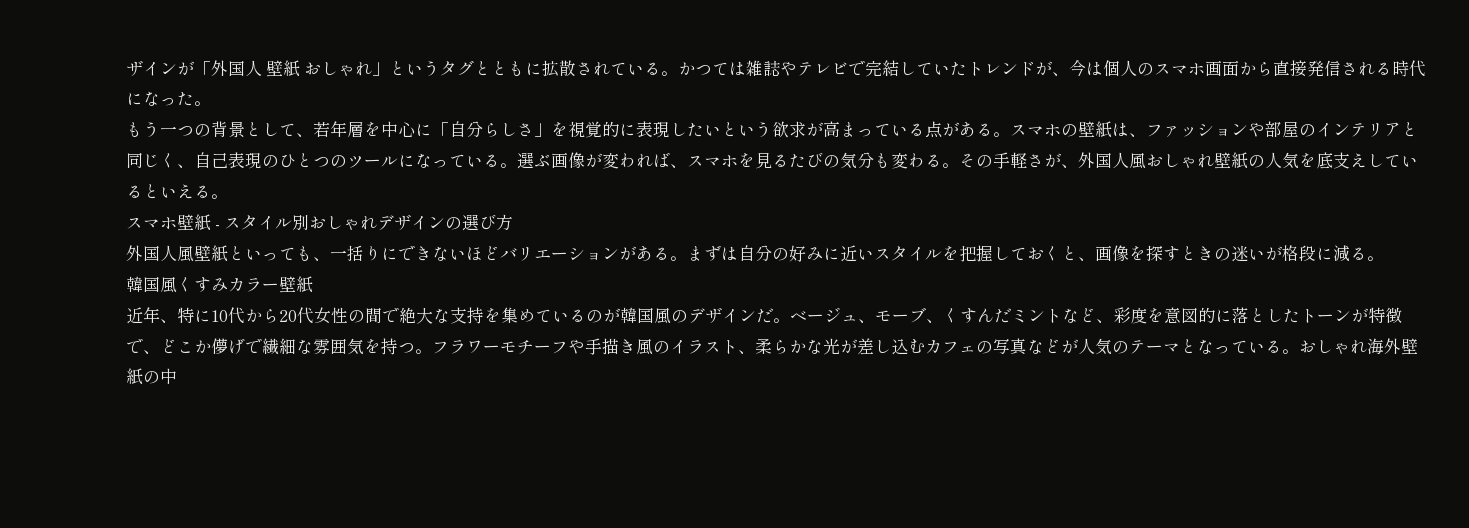ザインが「外国人 壁紙 おしゃれ」というタグとともに拡散されている。かつては雑誌やテレビで完結していたトレンドが、今は個人のスマホ画面から直接発信される時代になった。
もう一つの背景として、若年層を中心に「自分らしさ」を視覚的に表現したいという欲求が高まっている点がある。スマホの壁紙は、ファッションや部屋のインテリアと同じく、自己表現のひとつのツールになっている。選ぶ画像が変われば、スマホを見るたびの気分も変わる。その手軽さが、外国人風おしゃれ壁紙の人気を底支えしているといえる。
スマホ壁紙 - スタイル別おしゃれデザインの選び方
外国人風壁紙といっても、一括りにできないほどバリエーションがある。まずは自分の好みに近いスタイルを把握しておくと、画像を探すときの迷いが格段に減る。
韓国風くすみカラー壁紙
近年、特に10代から20代女性の間で絶大な支持を集めているのが韓国風のデザインだ。ベージュ、モーブ、くすんだミントなど、彩度を意図的に落としたトーンが特徴で、どこか儚げで繊細な雰囲気を持つ。フラワーモチーフや手描き風のイラスト、柔らかな光が差し込むカフェの写真などが人気のテーマとなっている。おしゃれ海外壁紙の中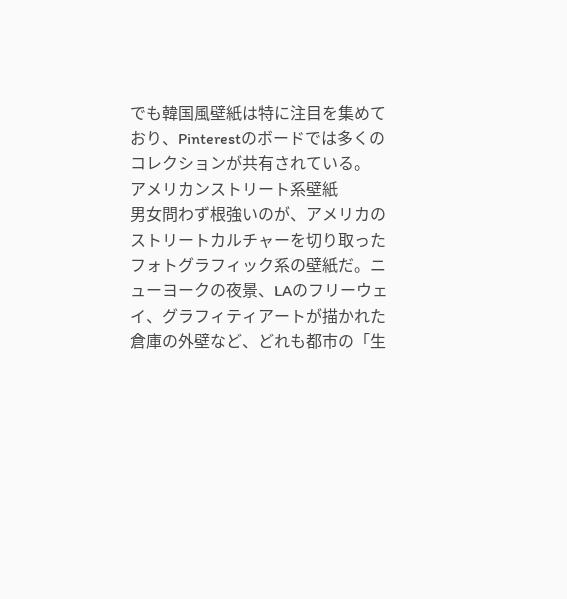でも韓国風壁紙は特に注目を集めており、Pinterestのボードでは多くのコレクションが共有されている。
アメリカンストリート系壁紙
男女問わず根強いのが、アメリカのストリートカルチャーを切り取ったフォトグラフィック系の壁紙だ。ニューヨークの夜景、LAのフリーウェイ、グラフィティアートが描かれた倉庫の外壁など、どれも都市の「生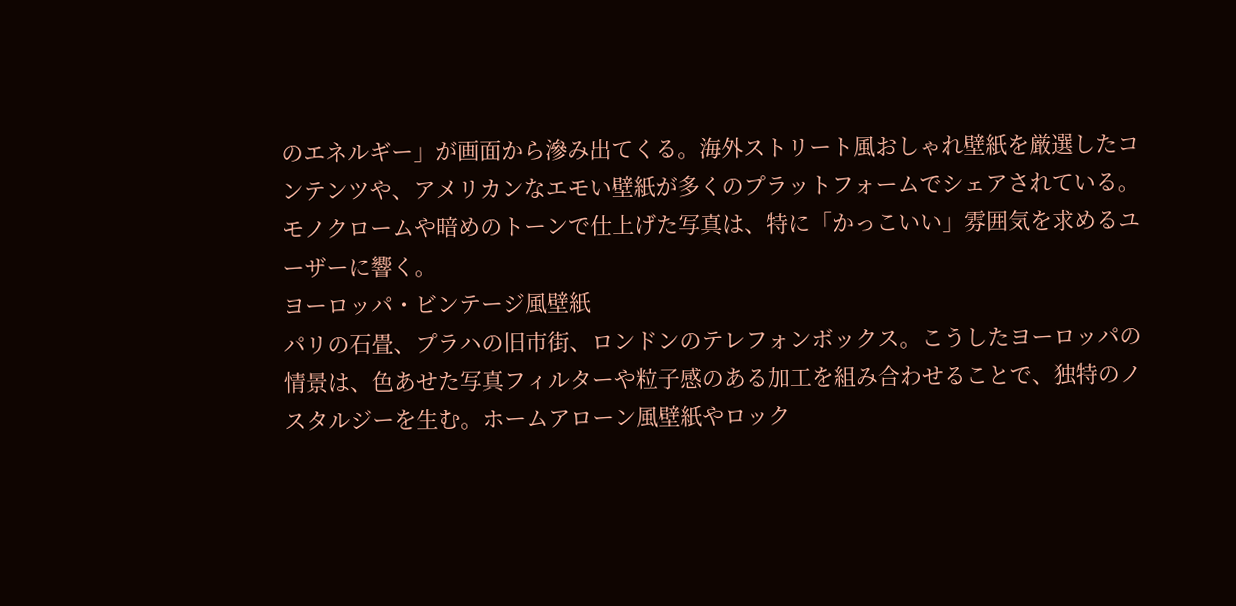のエネルギー」が画面から滲み出てくる。海外ストリート風おしゃれ壁紙を厳選したコンテンツや、アメリカンなエモい壁紙が多くのプラットフォームでシェアされている。モノクロームや暗めのトーンで仕上げた写真は、特に「かっこいい」雰囲気を求めるユーザーに響く。
ヨーロッパ・ビンテージ風壁紙
パリの石畳、プラハの旧市街、ロンドンのテレフォンボックス。こうしたヨーロッパの情景は、色あせた写真フィルターや粒子感のある加工を組み合わせることで、独特のノスタルジーを生む。ホームアローン風壁紙やロック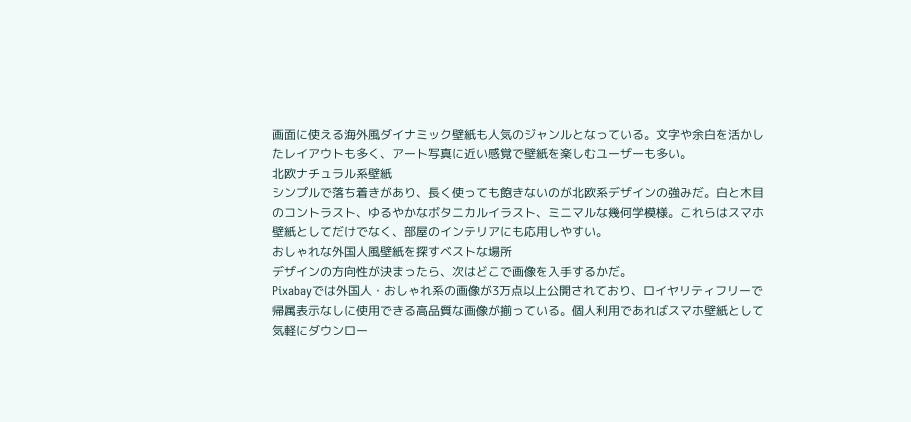画面に使える海外風ダイナミック壁紙も人気のジャンルとなっている。文字や余白を活かしたレイアウトも多く、アート写真に近い感覚で壁紙を楽しむユーザーも多い。
北欧ナチュラル系壁紙
シンプルで落ち着きがあり、長く使っても飽きないのが北欧系デザインの強みだ。白と木目のコントラスト、ゆるやかなボタニカルイラスト、ミニマルな幾何学模様。これらはスマホ壁紙としてだけでなく、部屋のインテリアにも応用しやすい。
おしゃれな外国人風壁紙を探すベストな場所
デザインの方向性が決まったら、次はどこで画像を入手するかだ。
Pixabayでは外国人・おしゃれ系の画像が3万点以上公開されており、ロイヤリティフリーで帰属表示なしに使用できる高品質な画像が揃っている。個人利用であればスマホ壁紙として気軽にダウンロー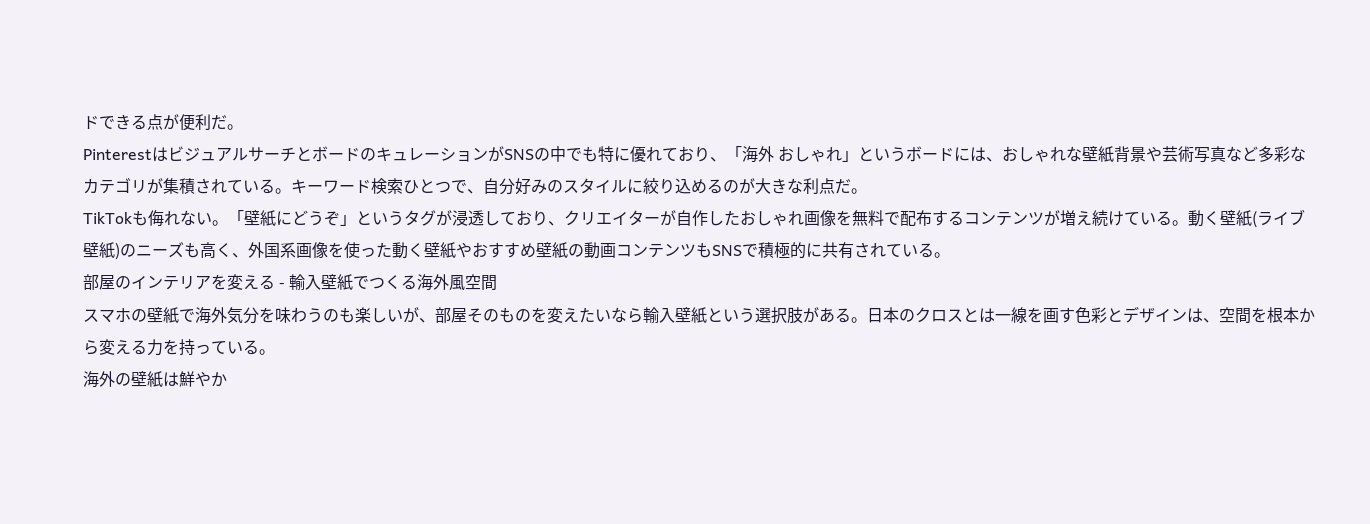ドできる点が便利だ。
PinterestはビジュアルサーチとボードのキュレーションがSNSの中でも特に優れており、「海外 おしゃれ」というボードには、おしゃれな壁紙背景や芸術写真など多彩なカテゴリが集積されている。キーワード検索ひとつで、自分好みのスタイルに絞り込めるのが大きな利点だ。
TikTokも侮れない。「壁紙にどうぞ」というタグが浸透しており、クリエイターが自作したおしゃれ画像を無料で配布するコンテンツが増え続けている。動く壁紙(ライブ壁紙)のニーズも高く、外国系画像を使った動く壁紙やおすすめ壁紙の動画コンテンツもSNSで積極的に共有されている。
部屋のインテリアを変える - 輸入壁紙でつくる海外風空間
スマホの壁紙で海外気分を味わうのも楽しいが、部屋そのものを変えたいなら輸入壁紙という選択肢がある。日本のクロスとは一線を画す色彩とデザインは、空間を根本から変える力を持っている。
海外の壁紙は鮮やか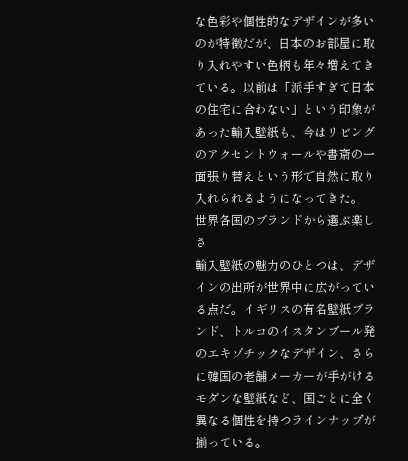な色彩や個性的なデザインが多いのが特徴だが、日本のお部屋に取り入れやすい色柄も年々増えてきている。以前は「派手すぎて日本の住宅に合わない」という印象があった輸入壁紙も、今はリビングのアクセントウォールや書斎の一面張り替えという形で自然に取り入れられるようになってきた。
世界各国のブランドから選ぶ楽しさ
輸入壁紙の魅力のひとつは、デザインの出所が世界中に広がっている点だ。イギリスの有名壁紙ブランド、トルコのイスタンブール発のエキゾチックなデザイン、さらに韓国の老舗メーカーが手がけるモダンな壁紙など、国ごとに全く異なる個性を持つラインナップが揃っている。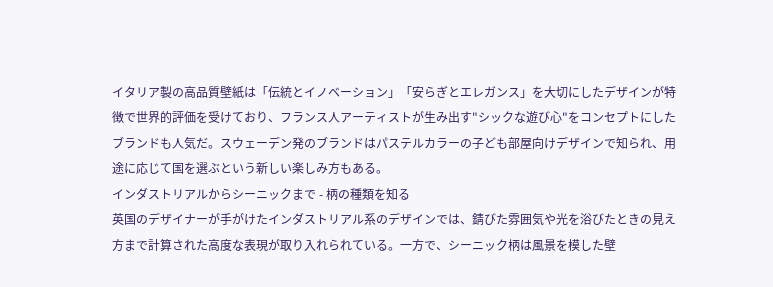イタリア製の高品質壁紙は「伝統とイノベーション」「安らぎとエレガンス」を大切にしたデザインが特徴で世界的評価を受けており、フランス人アーティストが生み出す"シックな遊び心"をコンセプトにしたブランドも人気だ。スウェーデン発のブランドはパステルカラーの子ども部屋向けデザインで知られ、用途に応じて国を選ぶという新しい楽しみ方もある。
インダストリアルからシーニックまで - 柄の種類を知る
英国のデザイナーが手がけたインダストリアル系のデザインでは、錆びた雰囲気や光を浴びたときの見え方まで計算された高度な表現が取り入れられている。一方で、シーニック柄は風景を模した壁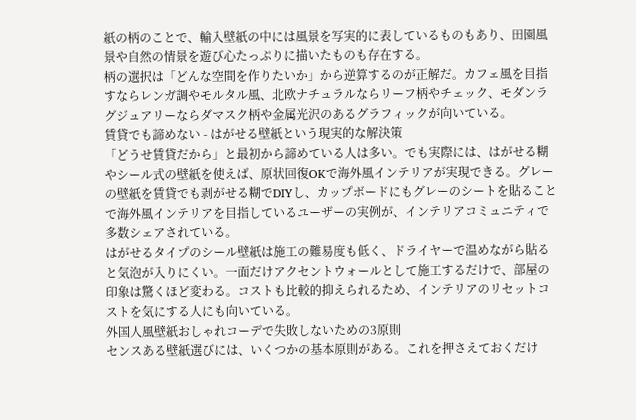紙の柄のことで、輸入壁紙の中には風景を写実的に表しているものもあり、田園風景や自然の情景を遊び心たっぷりに描いたものも存在する。
柄の選択は「どんな空間を作りたいか」から逆算するのが正解だ。カフェ風を目指すならレンガ調やモルタル風、北欧ナチュラルならリーフ柄やチェック、モダンラグジュアリーならダマスク柄や金属光沢のあるグラフィックが向いている。
賃貸でも諦めない - はがせる壁紙という現実的な解決策
「どうせ賃貸だから」と最初から諦めている人は多い。でも実際には、はがせる糊やシール式の壁紙を使えば、原状回復OKで海外風インテリアが実現できる。グレーの壁紙を賃貸でも剥がせる糊でDIYし、カップボードにもグレーのシートを貼ることで海外風インテリアを目指しているユーザーの実例が、インテリアコミュニティで多数シェアされている。
はがせるタイプのシール壁紙は施工の難易度も低く、ドライヤーで温めながら貼ると気泡が入りにくい。一面だけアクセントウォールとして施工するだけで、部屋の印象は驚くほど変わる。コストも比較的抑えられるため、インテリアのリセットコストを気にする人にも向いている。
外国人風壁紙おしゃれコーデで失敗しないための3原則
センスある壁紙選びには、いくつかの基本原則がある。これを押さえておくだけ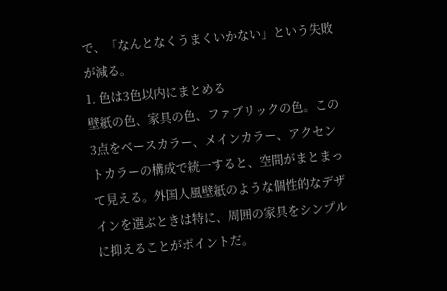で、「なんとなくうまくいかない」という失敗が減る。
1. 色は3色以内にまとめる
壁紙の色、家具の色、ファブリックの色。この3点をベースカラー、メインカラー、アクセントカラーの構成で統一すると、空間がまとまって見える。外国人風壁紙のような個性的なデザインを選ぶときは特に、周囲の家具をシンプルに抑えることがポイントだ。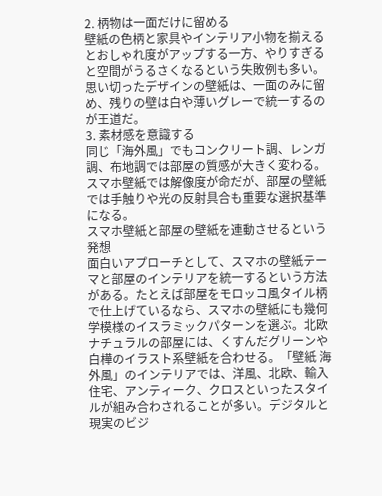2. 柄物は一面だけに留める
壁紙の色柄と家具やインテリア小物を揃えるとおしゃれ度がアップする一方、やりすぎると空間がうるさくなるという失敗例も多い。思い切ったデザインの壁紙は、一面のみに留め、残りの壁は白や薄いグレーで統一するのが王道だ。
3. 素材感を意識する
同じ「海外風」でもコンクリート調、レンガ調、布地調では部屋の質感が大きく変わる。スマホ壁紙では解像度が命だが、部屋の壁紙では手触りや光の反射具合も重要な選択基準になる。
スマホ壁紙と部屋の壁紙を連動させるという発想
面白いアプローチとして、スマホの壁紙テーマと部屋のインテリアを統一するという方法がある。たとえば部屋をモロッコ風タイル柄で仕上げているなら、スマホの壁紙にも幾何学模様のイスラミックパターンを選ぶ。北欧ナチュラルの部屋には、くすんだグリーンや白樺のイラスト系壁紙を合わせる。「壁紙 海外風」のインテリアでは、洋風、北欧、輸入住宅、アンティーク、クロスといったスタイルが組み合わされることが多い。デジタルと現実のビジ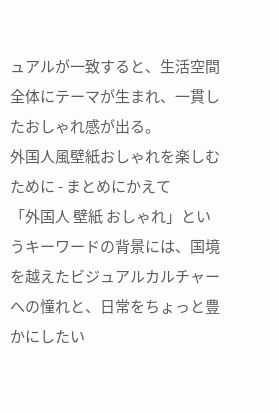ュアルが一致すると、生活空間全体にテーマが生まれ、一貫したおしゃれ感が出る。
外国人風壁紙おしゃれを楽しむために - まとめにかえて
「外国人 壁紙 おしゃれ」というキーワードの背景には、国境を越えたビジュアルカルチャーへの憧れと、日常をちょっと豊かにしたい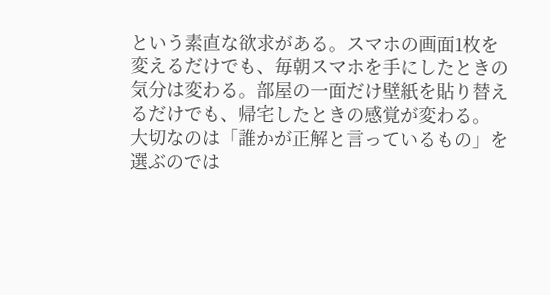という素直な欲求がある。スマホの画面1枚を変えるだけでも、毎朝スマホを手にしたときの気分は変わる。部屋の一面だけ壁紙を貼り替えるだけでも、帰宅したときの感覚が変わる。
大切なのは「誰かが正解と言っているもの」を選ぶのでは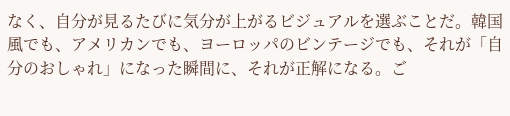なく、自分が見るたびに気分が上がるビジュアルを選ぶことだ。韓国風でも、アメリカンでも、ヨーロッパのビンテージでも、それが「自分のおしゃれ」になった瞬間に、それが正解になる。ご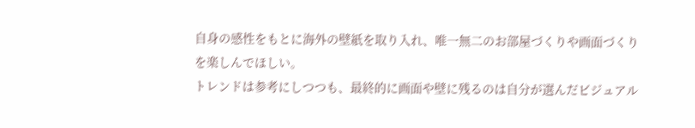自身の感性をもとに海外の壁紙を取り入れ、唯一無二のお部屋づくりや画面づくりを楽しんでほしい。
トレンドは参考にしつつも、最終的に画面や壁に残るのは自分が選んだビジュアル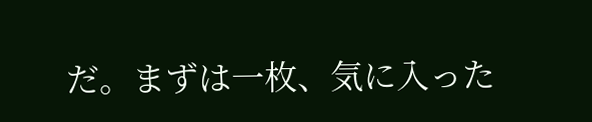だ。まずは一枚、気に入った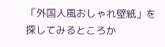「外国人風おしゃれ壁紙」を探してみるところか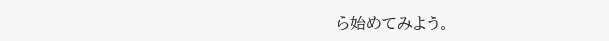ら始めてみよう。